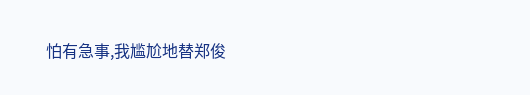怕有急事,我尴尬地替郑俊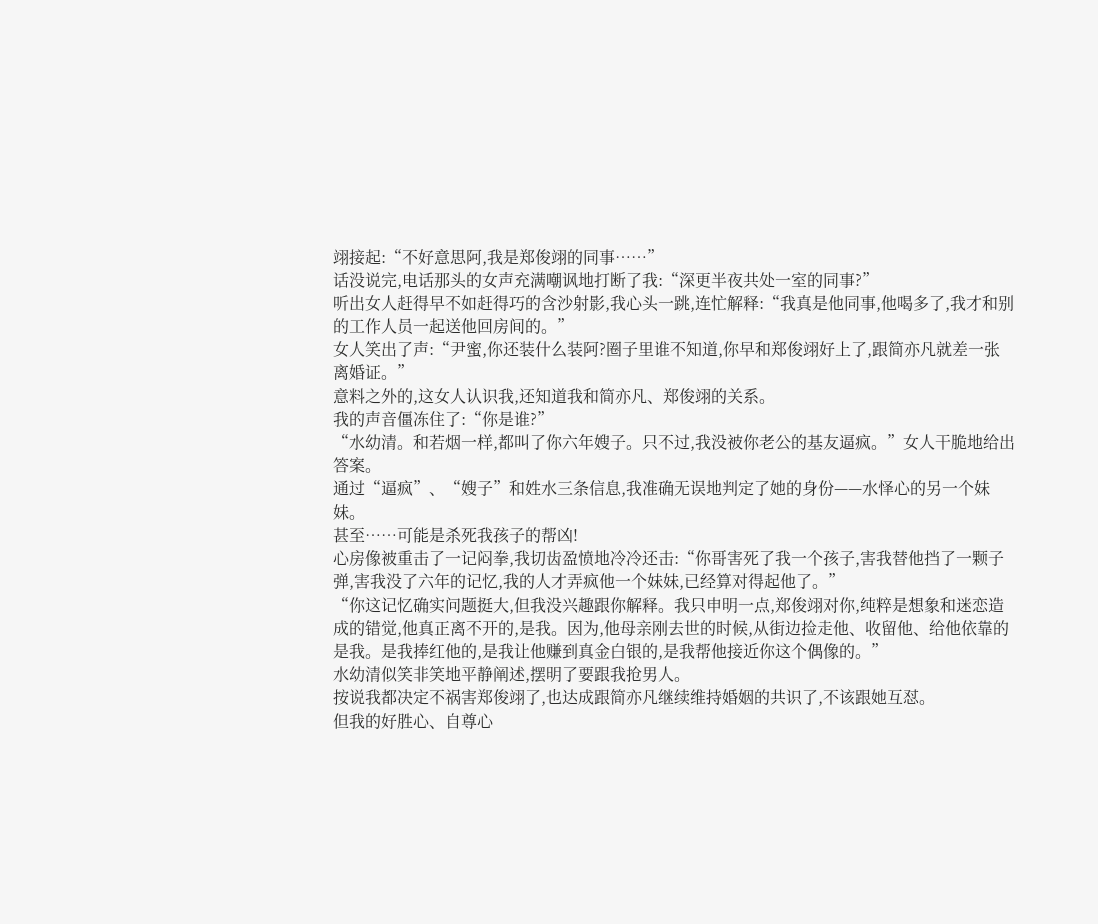翊接起:“不好意思阿,我是郑俊翊的同事……”
话没说完,电话那头的女声充满嘲讽地打断了我:“深更半夜共处一室的同事?”
听出女人赶得早不如赶得巧的含沙射影,我心头一跳,连忙解释:“我真是他同事,他喝多了,我才和别的工作人员一起送他回房间的。”
女人笑出了声:“尹蜜,你还装什么装阿?圈子里谁不知道,你早和郑俊翊好上了,跟简亦凡就差一张离婚证。”
意料之外的,这女人认识我,还知道我和简亦凡、郑俊翊的关系。
我的声音僵冻住了:“你是谁?”
“水幼清。和若烟一样,都叫了你六年嫂子。只不过,我没被你老公的基友逼疯。”女人干脆地给出答案。
通过“逼疯”、“嫂子”和姓水三条信息,我准确无误地判定了她的身份——水怿心的另一个妹妹。
甚至……可能是杀死我孩子的帮凶!
心房像被重击了一记闷拳,我切齿盈愤地冷冷还击:“你哥害死了我一个孩子,害我替他挡了一颗子弹,害我没了六年的记忆,我的人才弄疯他一个妹妹,已经算对得起他了。”
“你这记忆确实问题挺大,但我没兴趣跟你解释。我只申明一点,郑俊翊对你,纯粹是想象和迷恋造成的错觉,他真正离不开的,是我。因为,他母亲刚去世的时候,从街边捡走他、收留他、给他依靠的是我。是我捧红他的,是我让他赚到真金白银的,是我帮他接近你这个偶像的。”
水幼清似笑非笑地平静阐述,摆明了要跟我抢男人。
按说我都决定不祸害郑俊翊了,也达成跟简亦凡继续维持婚姻的共识了,不该跟她互怼。
但我的好胜心、自尊心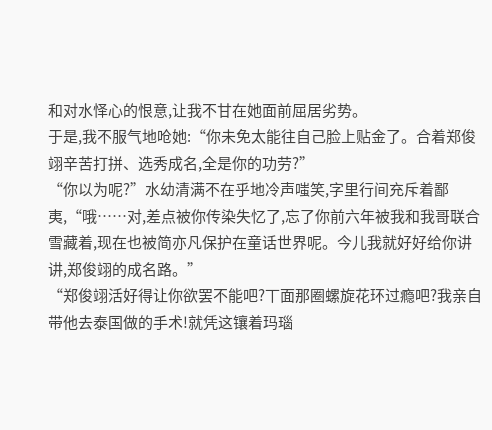和对水怿心的恨意,让我不甘在她面前屈居劣势。
于是,我不服气地呛她:“你未免太能往自己脸上贴金了。合着郑俊翊辛苦打拼、选秀成名,全是你的功劳?”
“你以为呢?”水幼清满不在乎地冷声嗤笑,字里行间充斥着鄙夷,“哦……对,差点被你传染失忆了,忘了你前六年被我和我哥联合雪藏着,现在也被简亦凡保护在童话世界呢。今儿我就好好给你讲讲,郑俊翊的成名路。”
“郑俊翊活好得让你欲罢不能吧?丅面那圈螺旋花环过瘾吧?我亲自带他去泰国做的手术!就凭这镶着玛瑙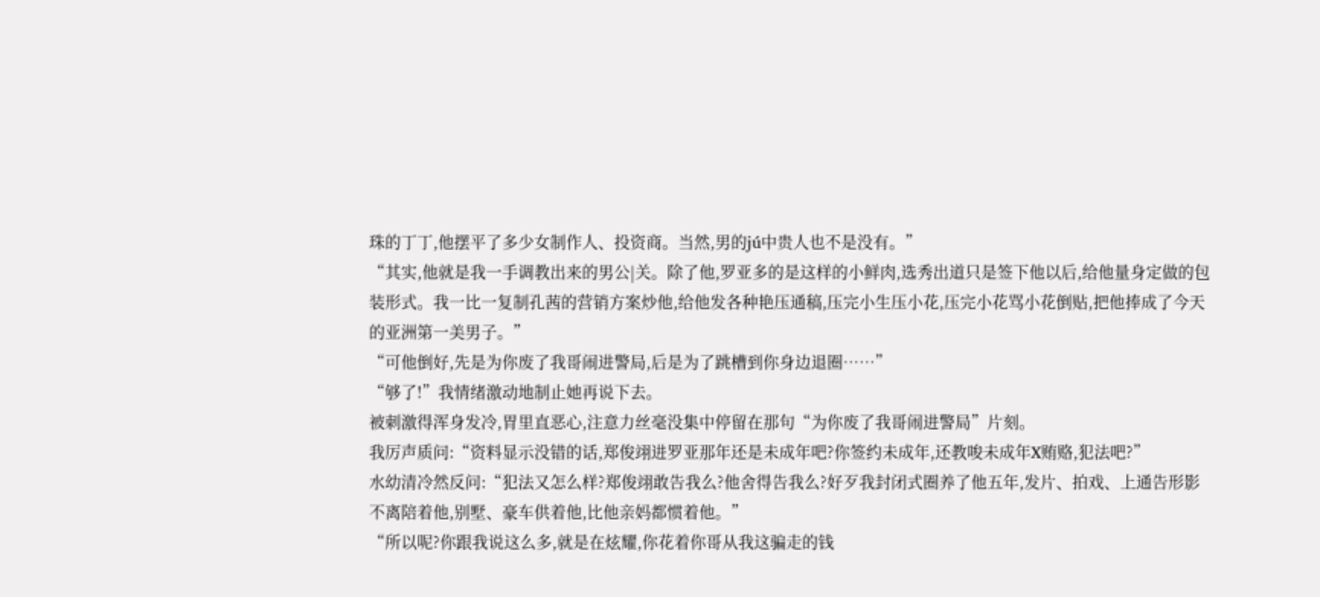珠的丁丁,他摆平了多少女制作人、投资商。当然,男的jú中贵人也不是没有。”
“其实,他就是我一手调教出来的男公|关。除了他,罗亚多的是这样的小鲜肉,选秀出道只是签下他以后,给他量身定做的包装形式。我一比一复制孔茜的营销方案炒他,给他发各种艳压通稿,压完小生压小花,压完小花骂小花倒贴,把他捧成了今天的亚洲第一美男子。”
“可他倒好,先是为你废了我哥闹进警局,后是为了跳槽到你身边退圈……”
“够了!”我情绪激动地制止她再说下去。
被刺激得浑身发冷,胃里直恶心,注意力丝毫没集中停留在那句“为你废了我哥闹进警局”片刻。
我厉声质问:“资料显示没错的话,郑俊翊进罗亚那年还是未成年吧?你签约未成年,还教唆未成年X贿赂,犯法吧?”
水幼清冷然反问:“犯法又怎么样?郑俊翊敢告我么?他舍得告我么?好歹我封闭式圈养了他五年,发片、拍戏、上通告形影不离陪着他,别墅、豪车供着他,比他亲妈都惯着他。”
“所以呢?你跟我说这么多,就是在炫耀,你花着你哥从我这骗走的钱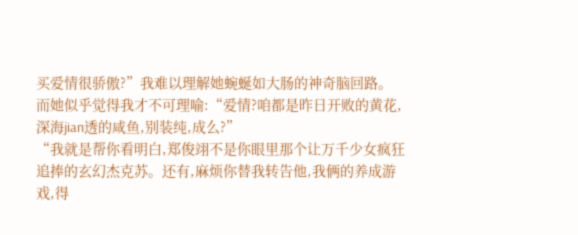买爱情很骄傲?”我难以理解她蜿蜒如大肠的神奇脑回路。
而她似乎觉得我才不可理喻:“爱情?咱都是昨日开败的黄花,深海jian透的咸鱼,别装纯,成么?”
“我就是帮你看明白,郑俊翊不是你眼里那个让万千少女疯狂追捧的玄幻杰克苏。还有,麻烦你替我转告他,我俩的养成游戏,得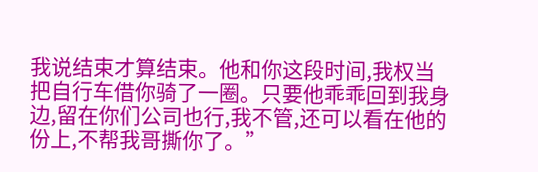我说结束才算结束。他和你这段时间,我权当把自行车借你骑了一圈。只要他乖乖回到我身边,留在你们公司也行,我不管,还可以看在他的份上,不帮我哥撕你了。”